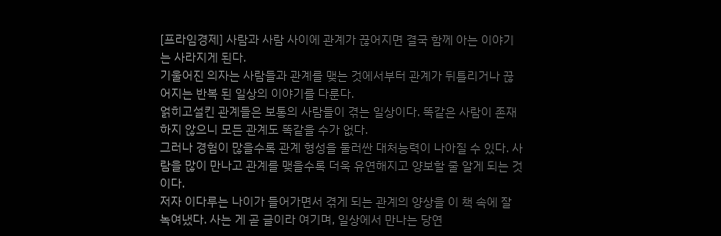[프라임경제] 사람과 사람 사이에 관계가 끊어지면 결국 함께 아는 이야기는 사라지게 된다.
기울어진 의자는 사람들과 관계를 맺는 것에서부터 관계가 뒤틀리거나 끊어지는 반복 된 일상의 이야기를 다룬다.
얽히고설킨 관계들은 보통의 사람들이 겪는 일상이다. 똑같은 사람이 존재하지 않으니 모든 관계도 똑같을 수가 없다.
그러나 경험이 많을수록 관계 형성을 둘러싼 대처능력이 나아질 수 있다. 사람을 많이 만나고 관계를 맺을수록 더욱 유연해지고 양보할 줄 알게 되는 것이다.
저자 이다루는 나이가 들어가면서 겪게 되는 관계의 양상을 이 책 속에 잘 녹여냈다. 사는 게 곧 글이라 여기며, 일상에서 만나는 당연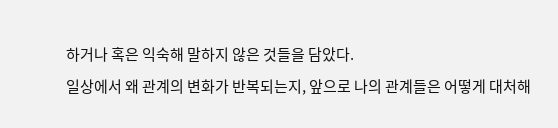하거나 혹은 익숙해 말하지 않은 것들을 담았다.
일상에서 왜 관계의 변화가 반복되는지, 앞으로 나의 관계들은 어떻게 대처해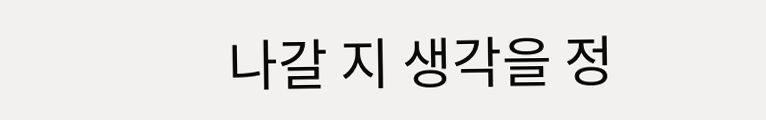나갈 지 생각을 정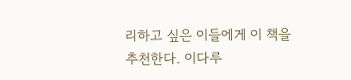리하고 싶은 이들에게 이 책을 추천한다. 이다루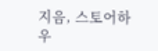지음, 스토어하우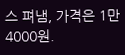스 펴냄, 가격은 1만4000원.